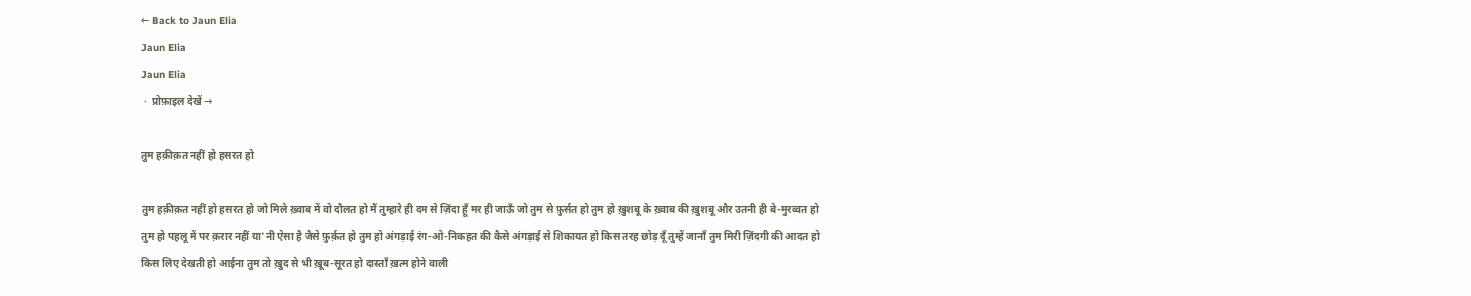← Back to Jaun Elia
Jaun Elia
Jaun Elia
 ·  प्रोफ़ाइल देखें →

तुम हक़ीक़त नहीं हो हसरत हो

तुम हक़ीक़त नहीं हो हसरत हो जो मिले ख़्वाब में वो दौलत हो मैं तुम्हारे ही दम से ज़िंदा हूँ मर ही जाऊँ जो तुम से फ़ुर्सत हो तुम हो ख़ुशबू के ख़्वाब की ख़ुशबू और उतनी ही बे-मुरव्वत हो तुम हो पहलू में पर क़रार नहीं या'नी ऐसा है जैसे फ़ुर्क़त हो तुम हो अंगड़ाई रंग-ओ-निकहत की कैसे अंगड़ाई से शिकायत हो किस तरह छोड़ दूँ तुम्हें जानाँ तुम मिरी ज़िंदगी की आदत हो किस लिए देखती हो आईना तुम तो ख़ुद से भी ख़ूब-सूरत हो दास्ताँ ख़त्म होने वाली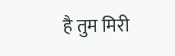है तुम मिरी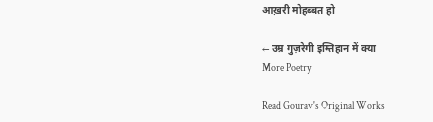आख़री मोहब्बत हो

← उम्र गुज़रेगी इम्तिहान में क्या
More Poetry

Read Gourav's Original Works